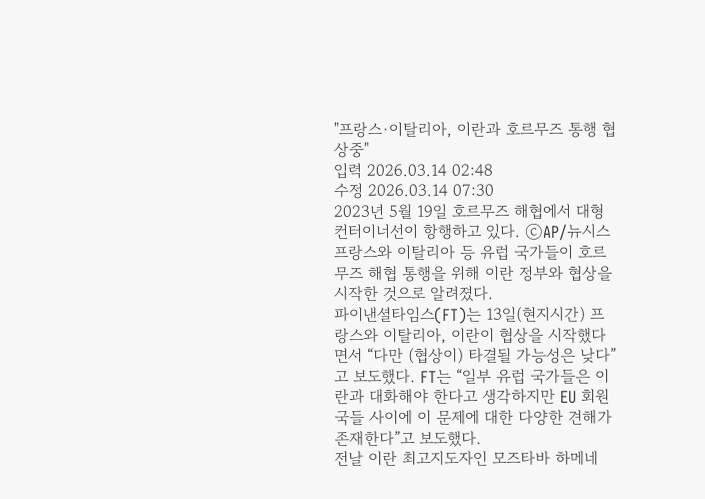"프랑스·이탈리아, 이란과 호르무즈 통행 협상중"
입력 2026.03.14 02:48
수정 2026.03.14 07:30
2023년 5월 19일 호르무즈 해협에서 대형 컨터이너선이 항행하고 있다. ⓒAP/뉴시스
프랑스와 이탈리아 등 유럽 국가들이 호르무즈 해협 통행을 위해 이란 정부와 협상을 시작한 것으로 알려졌다.
파이낸셜타임스(FT)는 13일(현지시간) 프랑스와 이탈리아, 이란이 협상을 시작했다면서 “다만 (협상이) 타결될 가능성은 낮다”고 보도했다. FT는 “일부 유럽 국가들은 이란과 대화해야 한다고 생각하지만 EU 회원국들 사이에 이 문제에 대한 다양한 견해가 존재한다”고 보도했다.
전날 이란 최고지도자인 모즈타바 하메네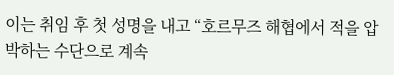이는 취임 후 첫 성명을 내고 “호르무즈 해협에서 적을 압박하는 수단으로 계속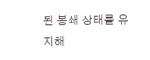된 봉쇄 상태를 유지해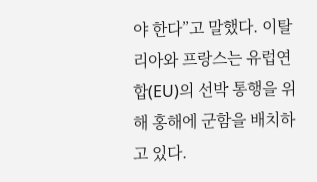야 한다”고 말했다. 이탈리아와 프랑스는 유럽연합(EU)의 선박 통행을 위해 홍해에 군함을 배치하고 있다.